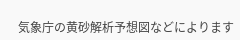気象庁の黄砂解析予想図などによります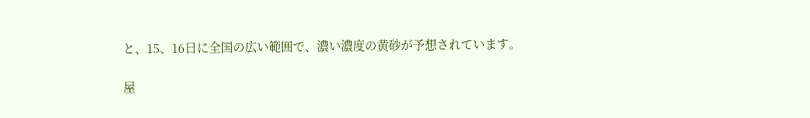と、15、16日に全国の広い範囲で、濃い濃度の黄砂が予想されています。

屋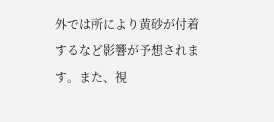外では所により黄砂が付着するなど影響が予想されます。また、視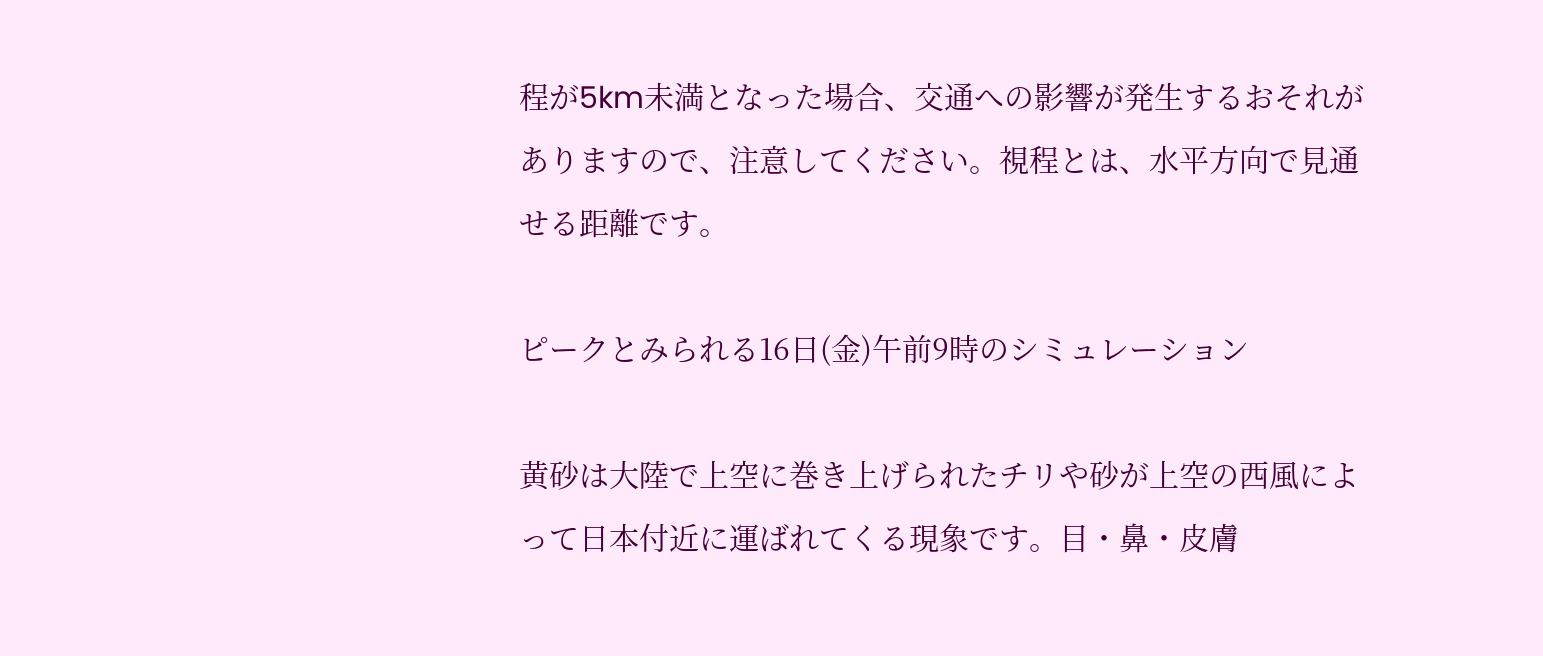程が5km未満となった場合、交通への影響が発生するおそれがありますので、注意してください。視程とは、水平方向で見通せる距離です。

ピークとみられる16日(金)午前9時のシミュレーション

黄砂は大陸で上空に巻き上げられたチリや砂が上空の西風によって日本付近に運ばれてくる現象です。目・鼻・皮膚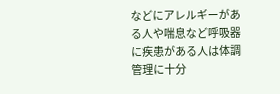などにアレルギーがある人や喘息など呼吸器に疾患がある人は体調管理に十分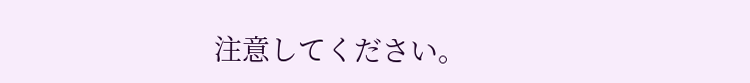注意してください。